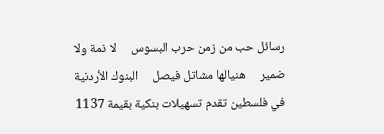رسائل حب من زمن حرب البسوس     لا ذمة ولا ضمير     هنيالها مشاتل فيصل     البنوك الأردنية في فلسطين تقدم تسهيلات بنكية بقيمة 1137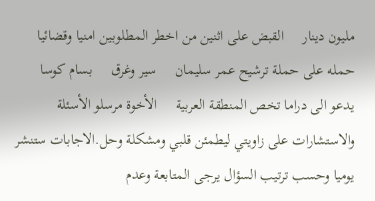مليون دينار     القبض على اثنين من اخطر المطلوبين امنيا وقضائيا     حمله على حملة ترشيح عمر سليمان     سير وغرق     بسام كوسا يدعو الى دراما تخص المنطقة العربية     الأخوة مرسلو الأسئلة والاستشارات على زاويتي ليطمئن قلبي ومشكلة وحل.الاجابات ستنشر يوميا وحسب ترتيب السؤال يرجى المتابعة وعدم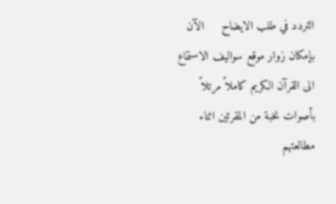التردد في طلب الايضاح     الآن بإمكان زوار موقع سواليف الاستماع الى القرآن الكريم كاملاً مرتلاً بأصوات نخبة من المقرئين اثناء مطالعتهم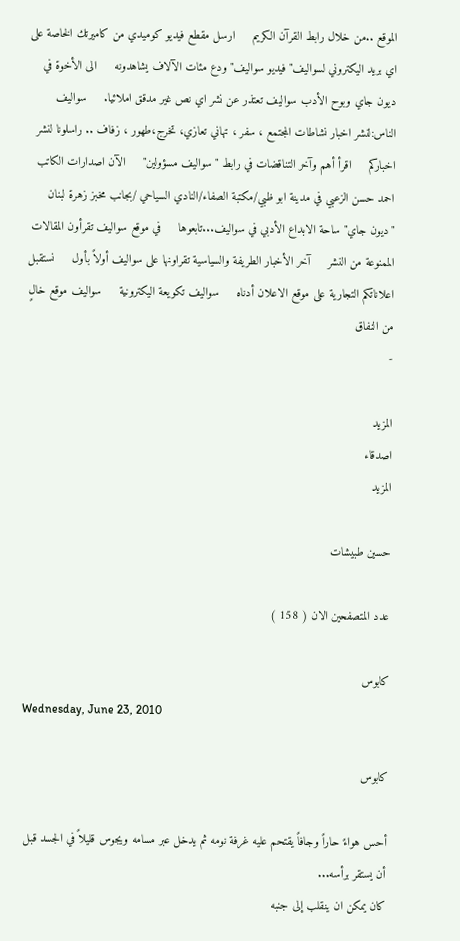الموقع ..من خلال رابط القرآن الكريم     ارسل مقطع فيديو كوميدي من كاميرتك الخاصة على اي بريد اليكتروني لسواليف"فيديو سواليف" ودع مئات الآلاف يشاهدونه     الى الأخوة في ديون جاي وبوح الأدب سواليف تعتذر عن نشر اي نص غير مدقق املائيا.     سواليف الناس:لنشر اخبار نشاطات المجتمع ، سفر ، تهاني تعازي، تخرج،طهور ، زفاف .. راسلونا لنشر اخباركم     اقرأ أهم وآخر التناقضات في رابط "سواليف مسؤولين"     الآن اصدارات الكاتب احمد حسن الزعبي في مدينة ابو ظبي/مكتبة الصفاء/النادي السياحي /بجانب مخبز زهرة لبنان     "ديون جاي" ساحة الابداع الأدبي في سواليف...تابعوها     في موقع سواليف تقرأون المقالات الممنوعة من النشر     آخر الأخبار الطريفة والسياسية تقراونها على سواليف أولاً بأول     نستقبل اعلاناتكم التجارية على موقع الاعلان أدناه     سواليف تكويعة اليكترونية     سواليف موقع خالٍ من النفاق
-

المزيد
اصدقاء
المزيد

حسين طبيشات

عدد المتصفحين الان ( 158 )

كابوس
Wednesday, June 23, 2010

كابوس

أحس هواءً حاراً وجافاً يقتحم عليه غرفة نومه ثم يدخل عبر مسامه ويجوس قليلاً في الجسد قبل أن يستقر برأسه...
كان يمكن ان ينقلب إلى جنبه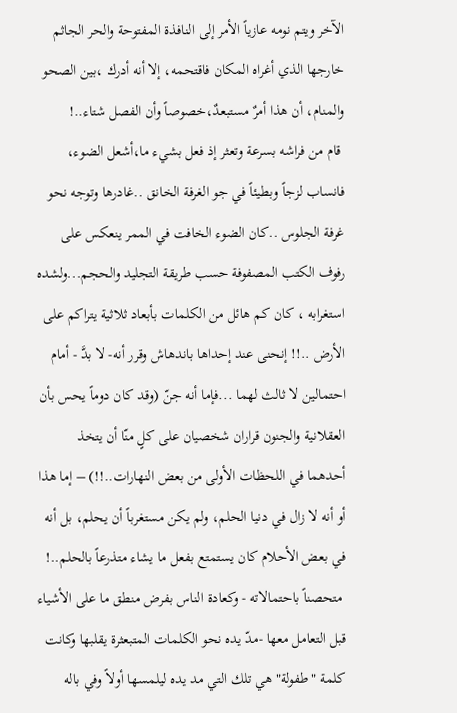الآخر ويتم نومه عازياً الأمر إلى النافذة المفتوحة والحر الجاثم خارجها الذي أغراه المكان فاقتحمه، إلا أنه أدرك ،بين الصحو والمنام، أن هذا أمرٌ مستبعدٌ،خصوصاً وأن الفصل شتاء..!
 قام من فراشه بسرعة وتعثر إذ فعل بشيء ما،أشعل الضوء، فانساب لزجاً وبطيئاً في جو الغرفة الخانق ..غادرها وتوجه نحو غرفة الجلوس ..كان الضوء الخافت في الممر ينعكس على رفوف الكتب المصفوفة حسب طريقة التجليد والحجم...ولشده استغرابه ، كان كم هائل من الكلمات بأبعاد ثلاثية يتراكم على الأرض ..!! إنحنى عند إحداها باندهاش وقرر أنه- لا بدَّ - أمام احتمالين لا ثالث لهما ...فإما أنه جنّ (وقد كان دوماً يحس بأن العقلانية والجنون قراران شخصيان على كلٍ منّا أن يتخذ أحدهما في اللحظات الأولى من بعض النهارات..!!) – إما هذا أو أنه لا زال في دنيا الحلم، ولم يكن مستغرباً أن يحلم، بل أنه في بعض الأحلام كان يستمتع بفعل ما يشاء متذرعاً بالحلم..!
 متحصناً باحتمالاته - وكعادة الناس بفرض منطق ما على الأشياء قبل التعامل معها -مدّ يده نحو الكلمات المتبعثرة يقلبها وكانت كلمة "طفولة" هي تلك التي مد يده ليلمسها أولاً وفي باله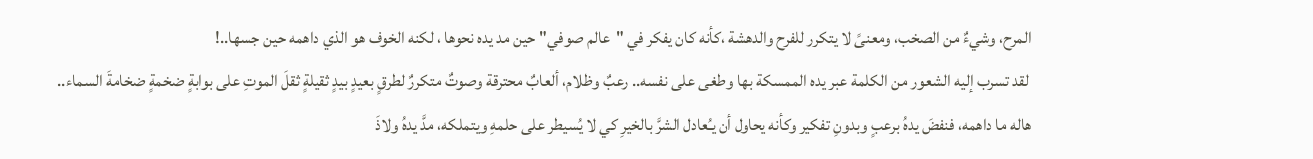المرح، وشيءٌ من الصخب، ومعنىً لا يتكرر للفرح والدهشة ،كأنه كان يفكر في "عالم صوفي" حين مد يده نحوها ، لكنه الخوف هو الذي داهمه حين جسها..!
 لقد تسرب إليه الشعور من الكلمة عبر يده الممسكة بها وطغى على نفسه.. رعبٌ وظلام، ألعابٌ محترقة وصوتٌ متكررٌ لطرقٍ بعيدٍ بيدٍ ثقيلةٍ ثقلَ الموتِ على بوابةٍ ضخمةٍ ضخامةَ السماء..
هاله ما داهمه، فنفضَ يدهُ برعبٍ وبدونِ تفكير وكأنه يحاول أن يـُعادل الشرَّ بالخيرِ كي لا يُسيطر على حلمهِ ويتملكه، مدَّ يدهُ ولاذَ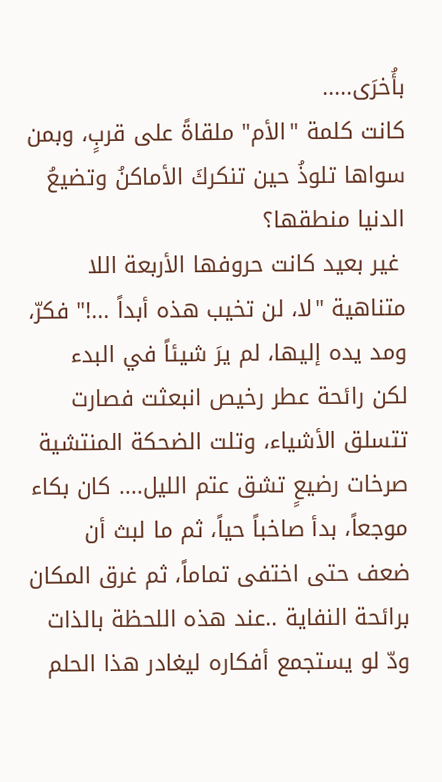بأُخرَى.....
كانت كلمة "الأم" ملقاةً على قربٍ، وبمن سواها تلوذُ حين تنكركَ الأماكنُ وتضيعُ الدنيا منطقها؟
 غير بعيد كانت حروفها الأربعة اللا متناهية "لا، لن تخيب هذه أبداً ...!" فكرّ، ومد يده إليها، لم يرَ شيئاً في البدء  لكن رائحة عطر رخيص انبعثت فصارت تتسلق الأشياء، وتلت الضحكة المنتشية صرخات رضيعٍ تشق عتم الليل.... كان بكاء موجعاً، بدأ صاخباً حياً، ثم ما لبث أن ضعف حتى اختفى تماماً، ثم غرق المكان برائحة النفاية ..عند هذه اللحظة بالذات ودّ لو يستجمع أفكاره ليغادر هذا الحلم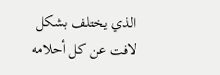الذي يختلف بشكل لافت عن كل أحلامه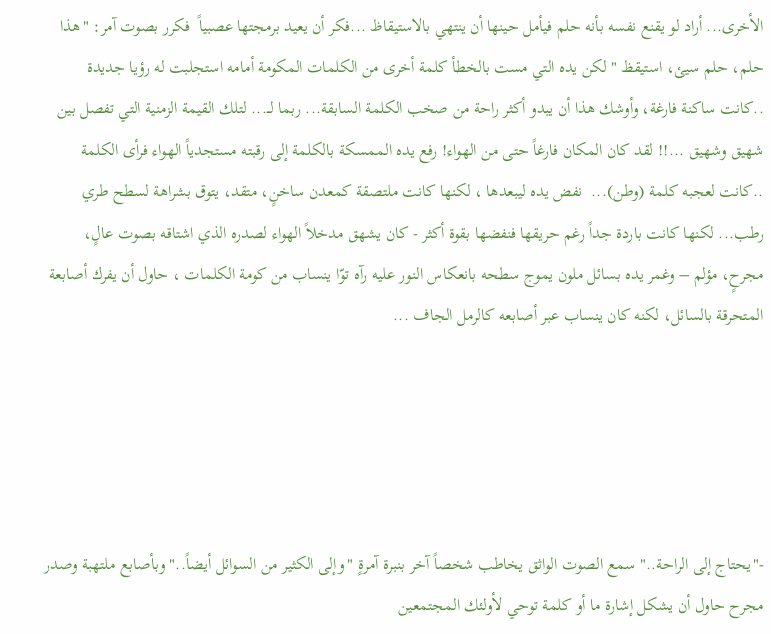الأخرى... أراد لو يقنع نفسه بأنه حلم فيأمل حينها أن ينتهي بالاستيقاظ ...فكر أن يعيد برمجتها عصبياً  فكرر بصوت آمر: "هذا حلم، حلم سيئ، استيقظ " لكن يده التي مست بالخطأ كلمة أخرى من الكلمات المكومة أمامه استجلبت له رؤيا جديدة ..كانت ساكنة فارغة، وأوشك هذا أن يبدو أكثر راحة من صخب الكلمة السابقة... ربما لــ... لتلك القيمة الزمنية التي تفصل بين شهيق وشهيق ...!! لقد كان المكان فارغاً حتى من الهواء! رفع يده الممسكة بالكلمة إلى رقبته مستجدياً الهواء فرأى الكلمة ..كانت لعجبه كلمة (وطن)...  نفض يده ليبعدها ، لكنها كانت ملتصقة كمعدن ساخنٍ، متقد، يتوق بشراهة لسطح طري رطب... لكنها كانت باردة جداً رغم حريقها فنفضها بقوة أكثر - كان يشهق مدخلاً الهواء لصدره الذي اشتاقه بصوت عالٍ، مجرحٍ، مؤلم – وغمر يده بسائل ملون يموج سطحه بانعكاس النور عليه رآه توّا ينساب من كومة الكلمات ، حاول أن يفرك أصابعة المتحرقة بالسائل، لكنه كان ينساب عبر أصابعه كالرمل الجاف ...





-"يحتاج إلى الراحة.." سمع الصوت الواثق يخاطب شخصاً آخر بنبرة آمرةٍ "وإلى الكثير من السوائل أيضاً.." وبأصابع ملتهبة وصدر مجرح حاول أن يشكل إشارة ما أو كلمة توحي لأولئك المجتمعين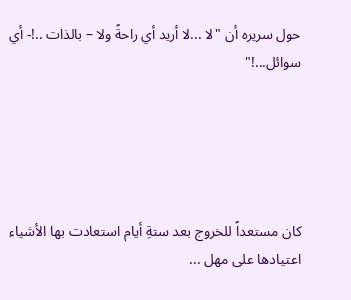حول سريره أن "لا ...لا أريد أي راحةً ولا – بالذات ..!- أي سوائل...!"





كان مستعداً للخروج بعد ستةِ أيام استعادت بها الأشياء اعتيادها على مهل ...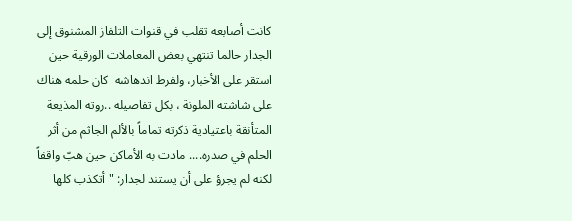كانت أصابعه تقلب في قنوات التلفاز المشنوق إلى الجدار حالما تنتهي بعض المعاملات الورقية حين استقر على الأخبار، ولفرط اندهاشه  كان حلمه هناك على شاشته الملونة ، بكل تفاصيله ..روته المذيعة المتأنقة باعتيادية ذكرته تماماً بالألم الجاثم من أثر الحلم في صدره.... مادت به الأماكن حين هبّ واقفاً لكنه لم يجرؤ على أن يستند لجدار: "أتكذب كلها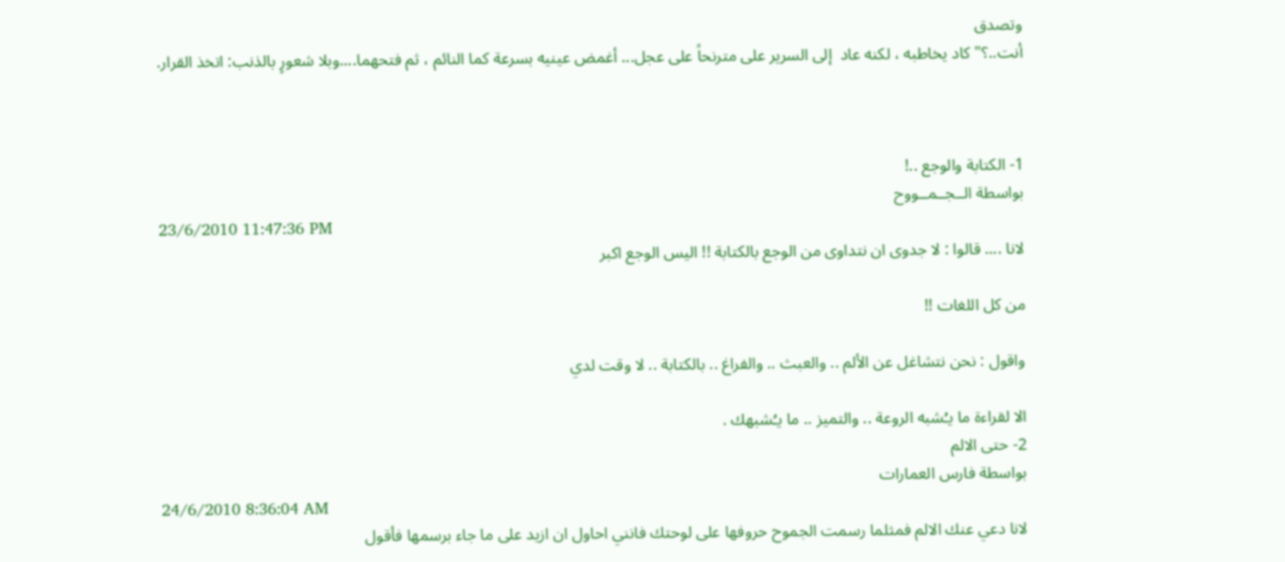وتصدق
أنت..؟" كاد يخاطبه ، لكنه عاد  إلى السرير على مترنحاً على عجل... أغمض عينيه بسرعة كما النائم ، ثم فتحهما....وبلا شعورٍ بالذنب: اتخذ القرار.



1- الكتابة والوجع ..!
بواسطة الــجــمــووح
23/6/2010 11:47:36 PM
لانا .... قالوا : لا جدوى ان نتداوى من الوجع بالكتابة !! اليس الوجع اكبر

من كل اللغات !!

واقول : نحن نتشاغل عن الألم .. والعبث .. والفراغ .. بالكتابة .. لا وقت لدي

الا لقراءة ما يـُشبه الروعة .. والتميز .. ما يـُشبهك .
2- حتى الالم
بواسطة فارس العمارات
24/6/2010 8:36:04 AM
لانا دعي عنك الالم فمثلما رسمت الجموح حروفها على لوحتك فانني احاول ان ازيد على ما جاء برسمها فأقول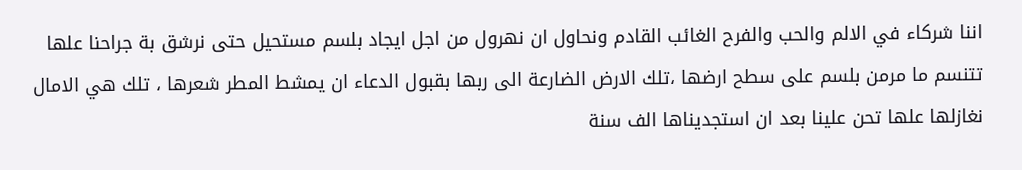اننا شركاء في الالم والحب والفرح الغائب القادم ونحاول ان نهرول من اجل ايجاد بلسم مستحيل حتى نرشق بة جراحنا علها تتنسم ما مرمن بلسم على سطح ارضها ،تلك الارض الضارعة الى ربها بقبول الدعاء ان يمشط المطر شعرها ، تلك هي الامال نغازلها علها تحن علينا بعد ان استجديناها الف سنة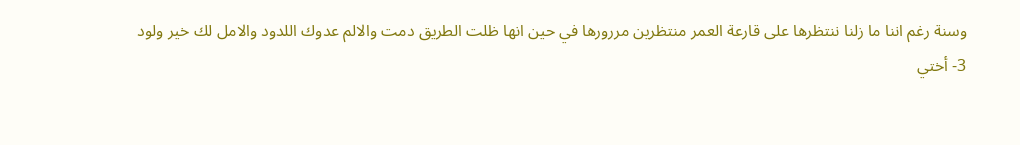وسنة رغم اننا ما زلنا ننتظرها على قارعة العمر منتظرين مررورها في حين انها ظلت الطريق دمت والالم عدوك اللدود والامل لك خير ولود
3- أختي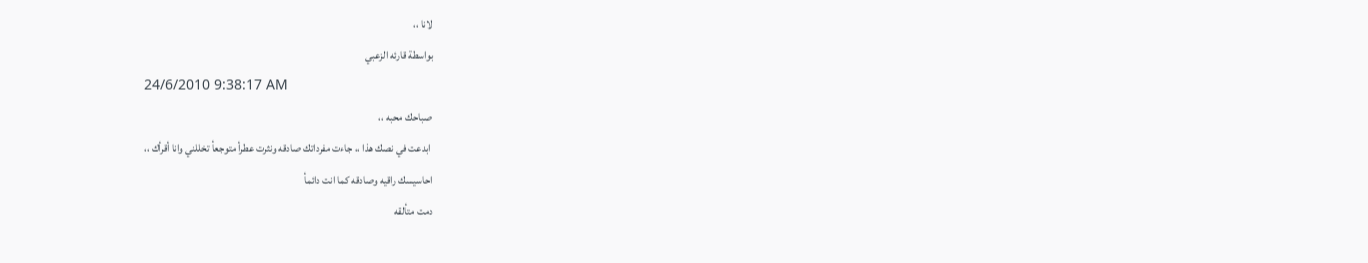لانا ،،
بواسطة قارئه الزعبي
24/6/2010 9:38:17 AM
صباحك محبه ،،
 ابدعت في نصك هذا ،، جاءت مفرداتك صادقه ونثرت عطرأ متوجعأ تخللني وانا أقرأك ،،
احاسيسك راقيه وصادقه كما انت دائمأ
دمت متألقه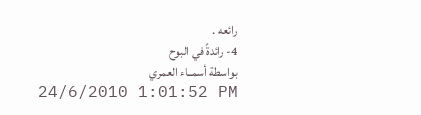رائعه .
4- رائدةً في البوح
بواسطة أسمــاء العمري
24/6/2010 1:01:52 PM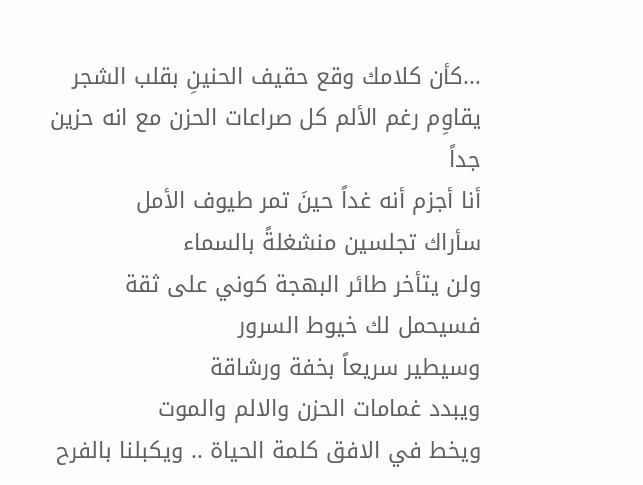...كأن كلامك وقع حقيف الحنينِ بقلب الشجر
يقاوِم رغم الألم كل صراعات الحزن مع انه حزين جداً
أنا أجزم أنه غداً حينَ تمر طيوف الأمل
سأراك تجلسين منشغلةً بالسماء
ولن يتأخر طائر البهجة كوني على ثقة
فسيحمل لك خيوط السرور
وسيطير سريعاً بخفة ورشاقة
ويبدد غمامات الحزن والالم والموت
ويخط في الافق كلمة الحياة .. ويكبلنا بالفرح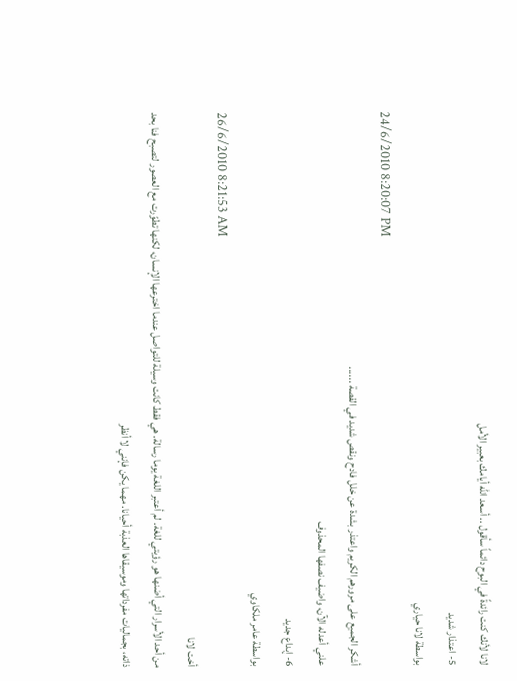لانا لأنك كنت رائدةً في البوح دائماً سأقول .. أسعد الله أيامك بعبير الأمل
5- اعتذار شديد
بواسطة لانا حياري
24/6/2010 8:20:07 PM
أشكر الجميع على مرورهم الكريم واعتذر بشدة عن خلل فادح ونقص شديد في القصة ......
علني أعدله الآن، واضيف نصفها المحذوف
6- إبداع جديد
بواسطة عامر ملكاوي
26/6/2010 8:21:53 AM
أخت لانا
من أحد الأسرار التي أضنها هو رؤيتي للغة. لم أعتبر اللغة يوما رسالة. هي فقط كانت وسيلة للتواصل عندما اخترعها الإنسان، لكنها تطوّرت مع العصور لتصبح فنا بحد ذاته، بجماليات مفرداتها وموسيقاها العذبة أحيانا. مهما يكن فإنني لا أنظر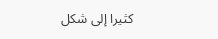كثيرا إلى شكل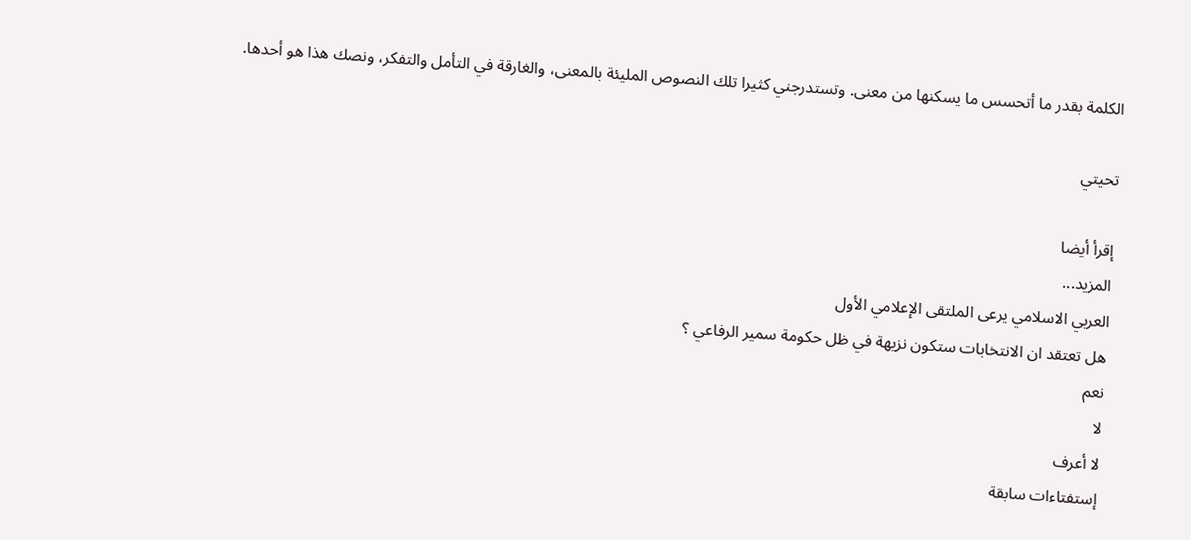الكلمة بقدر ما أتحسس ما يسكنها من معنى. وتستدرجني كثيرا تلك النصوص المليئة بالمعنى، والغارقة في التأمل والتفكر، ونصك هذا هو أحدها.

تحيتي

إقرأ أيضا
المزيد...
العربي الاسلامي يرعى الملتقى الإعلامي الأول
هل تعتقد ان الانتخابات ستكون نزيهة في ظل حكومة سمير الرفاعي ؟
نعم
لا
لا أعرف
إستفتاءات سابقة